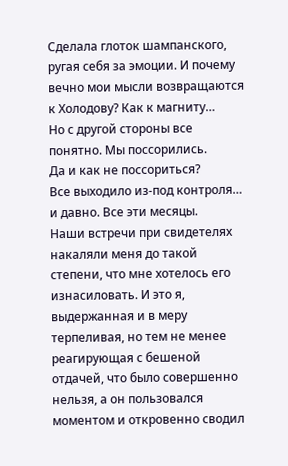Сделала глоток шампанского, ругая себя за эмоции. И почему вечно мои мысли возвращаются к Холодову? Как к магниту…
Но с другой стороны все понятно. Мы поссорились.
Да и как не поссориться?
Все выходило из-под контроля… и давно. Все эти месяцы.
Наши встречи при свидетелях накаляли меня до такой степени, что мне хотелось его изнасиловать. И это я, выдержанная и в меру терпеливая, но тем не менее реагирующая с бешеной отдачей, что было совершенно нельзя, а он пользовался моментом и откровенно сводил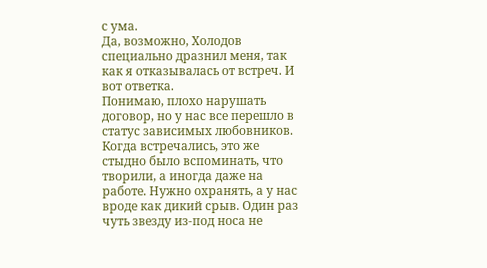с ума.
Да, возможно, Холодов специально дразнил меня, так как я отказывалась от встреч. И вот ответка.
Понимаю, плохо нарушать договор, но у нас все перешло в статус зависимых любовников. Когда встречались, это же стыдно было вспоминать, что творили, а иногда даже на работе. Нужно охранять, а у нас вроде как дикий срыв. Один раз чуть звезду из-под носа не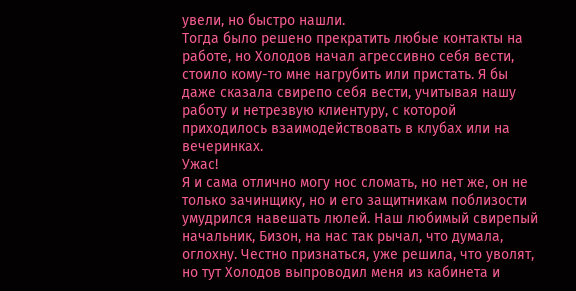увели, но быстро нашли.
Тогда было решено прекратить любые контакты на работе, но Холодов начал агрессивно себя вести, стоило кому-то мне нагрубить или пристать. Я бы даже сказала свирепо себя вести, учитывая нашу работу и нетрезвую клиентуру, с которой приходилось взаимодействовать в клубах или на вечеринках.
Ужас!
Я и сама отлично могу нос сломать, но нет же, он не только зачинщику, но и его защитникам поблизости умудрился навешать люлей. Наш любимый свирепый начальник, Бизон, на нас так рычал, что думала, оглохну. Честно признаться, уже решила, что уволят, но тут Холодов выпроводил меня из кабинета и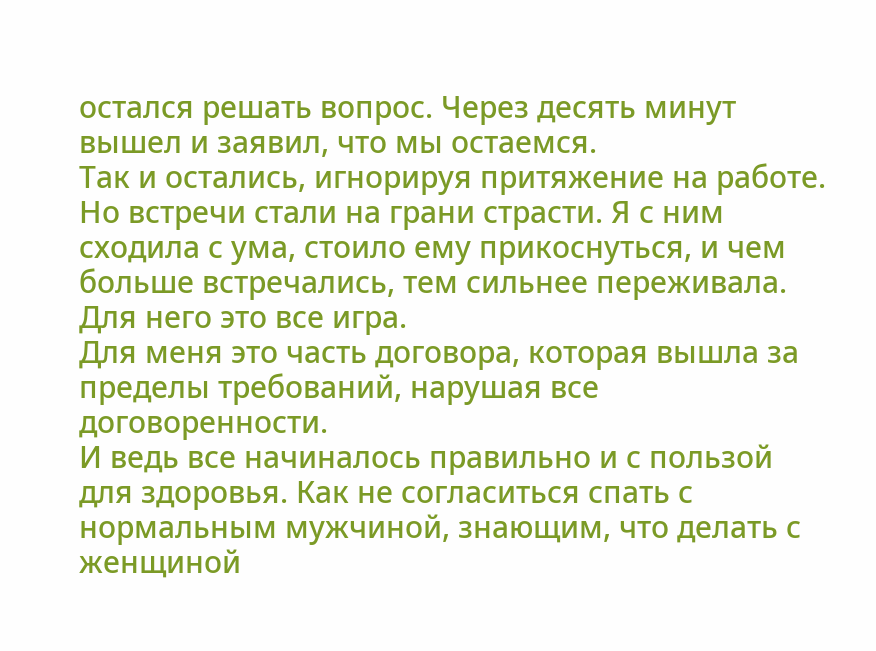остался решать вопрос. Через десять минут вышел и заявил, что мы остаемся.
Так и остались, игнорируя притяжение на работе. Но встречи стали на грани страсти. Я с ним сходила с ума, стоило ему прикоснуться, и чем больше встречались, тем сильнее переживала.
Для него это все игра.
Для меня это часть договора, которая вышла за пределы требований, нарушая все договоренности.
И ведь все начиналось правильно и с пользой для здоровья. Как не согласиться спать с нормальным мужчиной, знающим, что делать с женщиной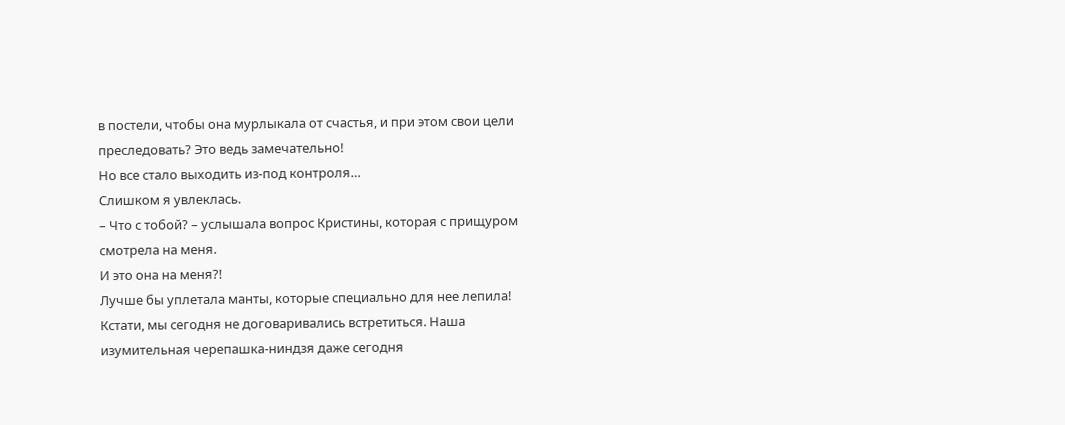в постели, чтобы она мурлыкала от счастья, и при этом свои цели преследовать? Это ведь замечательно!
Но все стало выходить из-под контроля…
Слишком я увлеклась.
– Что с тобой? – услышала вопрос Кристины, которая с прищуром смотрела на меня.
И это она на меня?!
Лучше бы уплетала манты, которые специально для нее лепила!
Кстати, мы сегодня не договаривались встретиться. Наша изумительная черепашка-ниндзя даже сегодня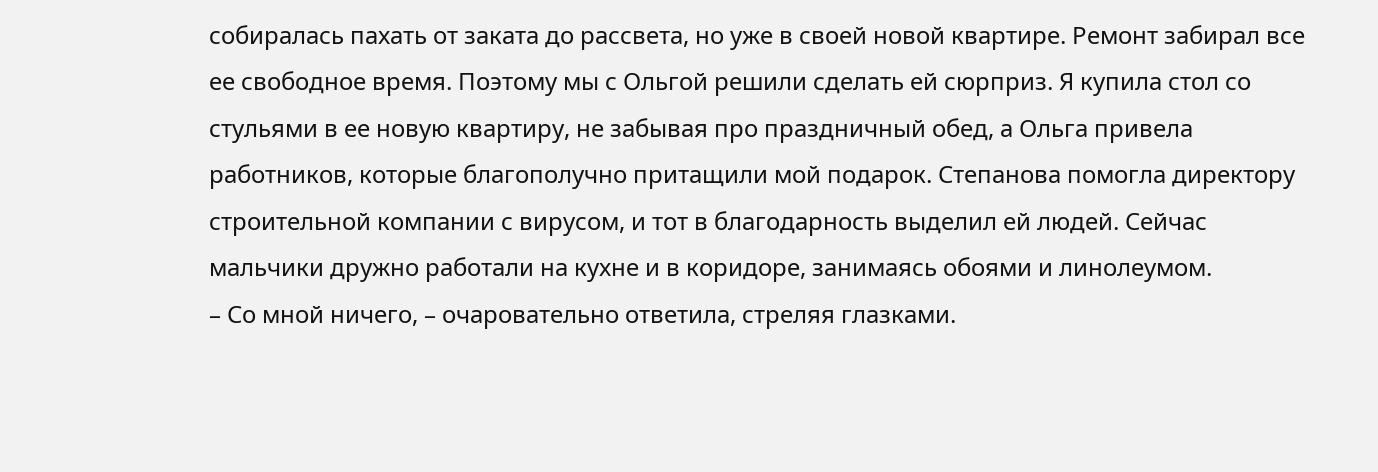собиралась пахать от заката до рассвета, но уже в своей новой квартире. Ремонт забирал все ее свободное время. Поэтому мы с Ольгой решили сделать ей сюрприз. Я купила стол со стульями в ее новую квартиру, не забывая про праздничный обед, а Ольга привела работников, которые благополучно притащили мой подарок. Степанова помогла директору строительной компании с вирусом, и тот в благодарность выделил ей людей. Сейчас мальчики дружно работали на кухне и в коридоре, занимаясь обоями и линолеумом.
– Со мной ничего, – очаровательно ответила, стреляя глазками.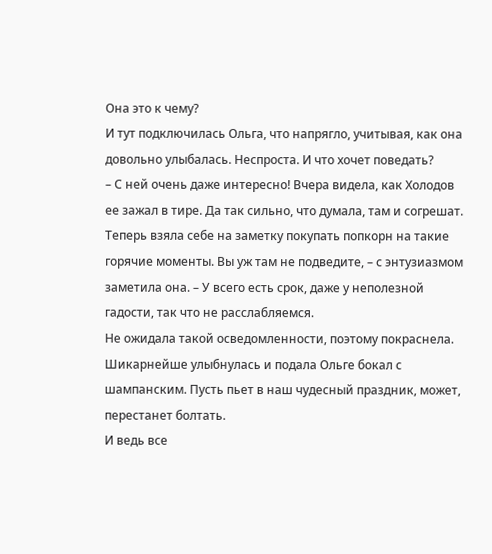Она это к чему?
И тут подключилась Ольга, что напрягло, учитывая, как она довольно улыбалась. Неспроста. И что хочет поведать?
– С ней очень даже интересно! Вчера видела, как Холодов ее зажал в тире. Да так сильно, что думала, там и согрешат. Теперь взяла себе на заметку покупать попкорн на такие горячие моменты. Вы уж там не подведите, – с энтузиазмом заметила она. – У всего есть срок, даже у неполезной гадости, так что не расслабляемся.
Не ожидала такой осведомленности, поэтому покраснела. Шикарнейше улыбнулась и подала Ольге бокал с шампанским. Пусть пьет в наш чудесный праздник, может, перестанет болтать.
И ведь все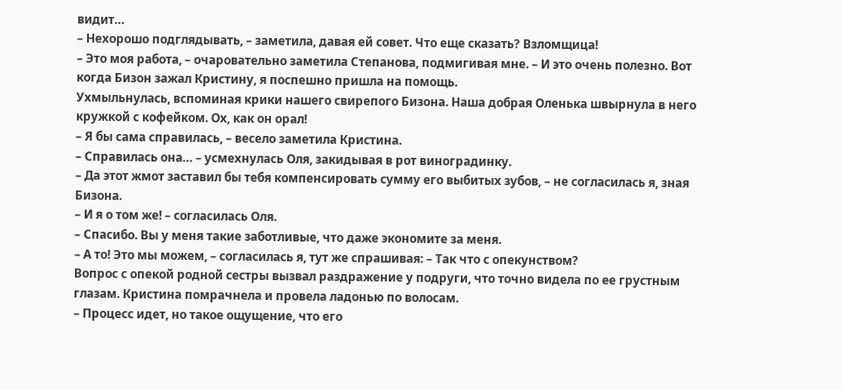видит…
– Нехорошо подглядывать, – заметила, давая ей совет. Что еще сказать? Взломщица!
– Это моя работа, – очаровательно заметила Степанова, подмигивая мне. – И это очень полезно. Вот когда Бизон зажал Кристину, я поспешно пришла на помощь.
Ухмыльнулась, вспоминая крики нашего свирепого Бизона. Наша добрая Оленька швырнула в него кружкой с кофейком. Ох, как он орал!
– Я бы сама справилась, – весело заметила Кристина.
– Справилась она… – усмехнулась Оля, закидывая в рот виноградинку.
– Да этот жмот заставил бы тебя компенсировать сумму его выбитых зубов, – не согласилась я, зная Бизона.
– И я о том же! – согласилась Оля.
– Спасибо. Вы у меня такие заботливые, что даже экономите за меня.
– А то! Это мы можем, – согласилась я, тут же спрашивая: – Так что с опекунством?
Вопрос с опекой родной сестры вызвал раздражение у подруги, что точно видела по ее грустным глазам. Кристина помрачнела и провела ладонью по волосам.
– Процесс идет, но такое ощущение, что его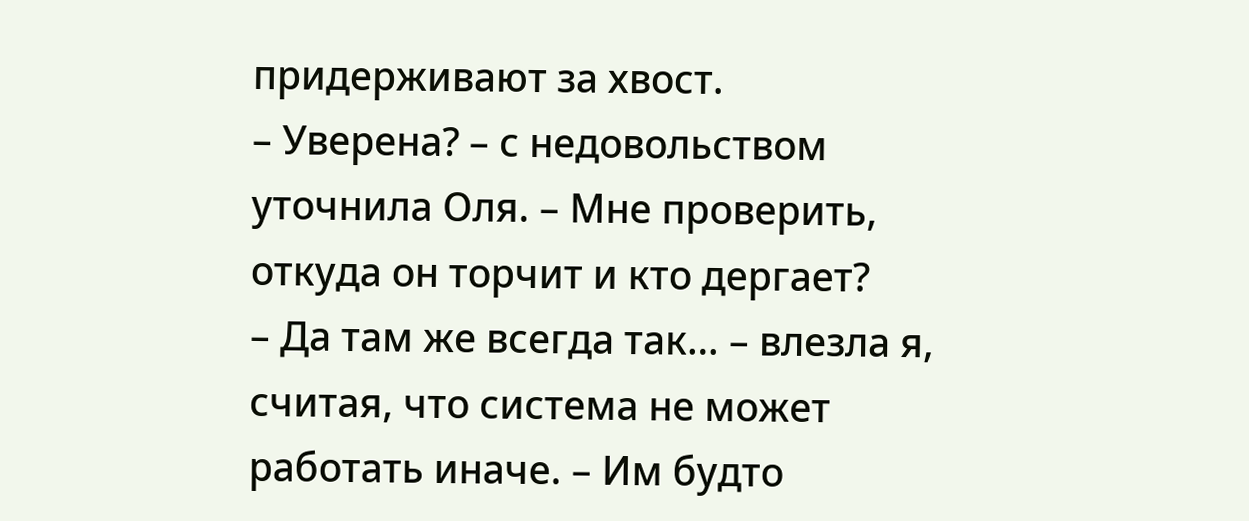придерживают за хвост.
– Уверена? – с недовольством уточнила Оля. – Мне проверить, откуда он торчит и кто дергает?
– Да там же всегда так… – влезла я, считая, что система не может работать иначе. – Им будто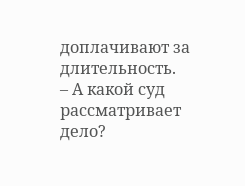доплачивают за длительность.
– А какой суд рассматривает дело?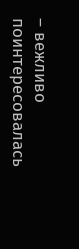– вежливо поинтересовалась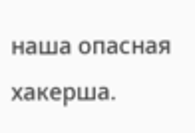наша опасная хакерша.